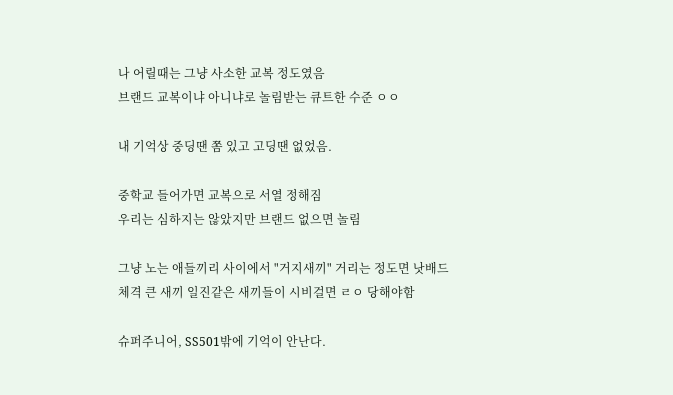나 어릴때는 그냥 사소한 교복 정도였음
브랜드 교복이냐 아니냐로 놀림받는 큐트한 수준 ㅇㅇ

내 기억상 중딩땐 쫌 있고 고딩땐 없었음.

중학교 들어가면 교복으로 서열 정해짐
우리는 심하지는 않았지만 브랜드 없으면 놀림

그냥 노는 애들끼리 사이에서 "거지새끼" 거리는 정도면 낫배드
체격 큰 새끼 일진같은 새끼들이 시비걸면 ㄹㅇ 당해야함

슈퍼주니어, SS501밖에 기억이 안난다.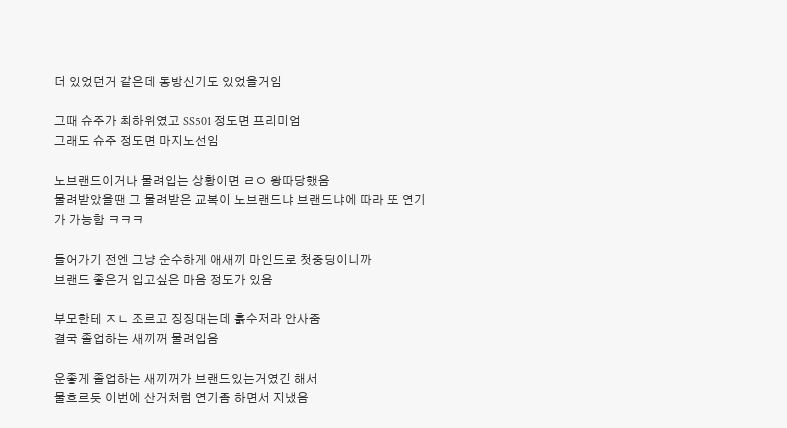더 있었던거 같은데 동방신기도 있었을거임

그때 슈주가 최하위였고 SS501 정도면 프리미엄
그래도 슈주 정도면 마지노선임

노브랜드이거나 물려입는 상황이면 ㄹㅇ 왕따당했음
물려받았을땐 그 물려받은 교복이 노브랜드냐 브랜드냐에 따라 또 연기가 가능함 ㅋㅋㅋ

들어가기 전엔 그냥 순수하게 애새끼 마인드로 첫중딩이니까
브랜드 좋은거 입고싶은 마음 정도가 있음

부모한테 ㅈㄴ 조르고 징징대는데 흙수저라 안사줌
결국 졸업하는 새끼꺼 물려입음

운좋게 졸업하는 새끼꺼가 브랜드있는거였긴 해서
물흐르듯 이번에 산거처럼 연기좀 하면서 지냈음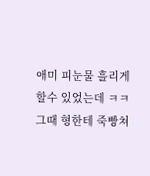애미 피눈물 흘리게 할수 있었는데 ㅋㅋ
그때 형한테 죽빵쳐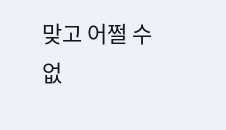맞고 어쩔 수 없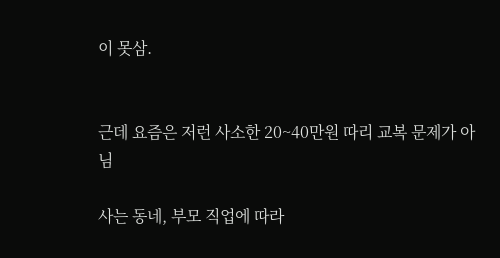이 못삼.


근데 요즘은 저런 사소한 20~40만원 따리 교복 문제가 아님

사는 동네, 부모 직업에 따라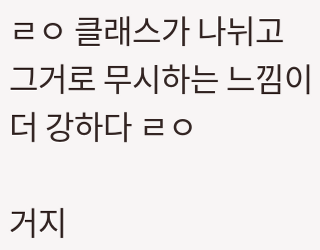ㄹㅇ 클래스가 나뉘고
그거로 무시하는 느낌이 더 강하다 ㄹㅇ

거지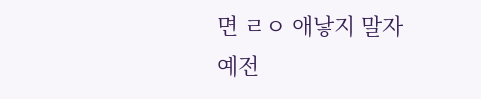면 ㄹㅇ 애낳지 말자
예전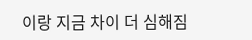이랑 지금 차이 더 심해짐